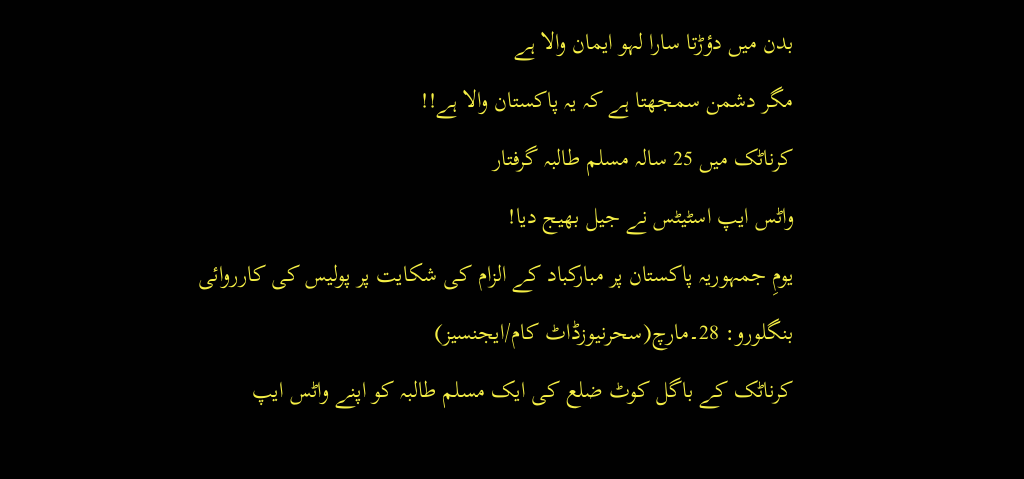بدن میں دؤڑتا سارا لہو ایمان والا ہے
مگر دشمن سمجھتا ہے کہ یہ پاکستان والا ہے!!
کرناٹک میں 25 سالہ مسلم طالبہ گرفتار
واٹس ایپ اسٹیٹس نے جیل بھیج دیا!
یومِ جمہوریہ پاکستان پر مبارکباد کے الزام کی شکایت پر پولیس کی کارروائی
بنگلورو: 28۔مارچ(سحرنیوزڈاٹ کام/ایجنسیز)
کرناٹک کے باگل کوٹ ضلع کی ایک مسلم طالبہ کو اپنے واٹس ایپ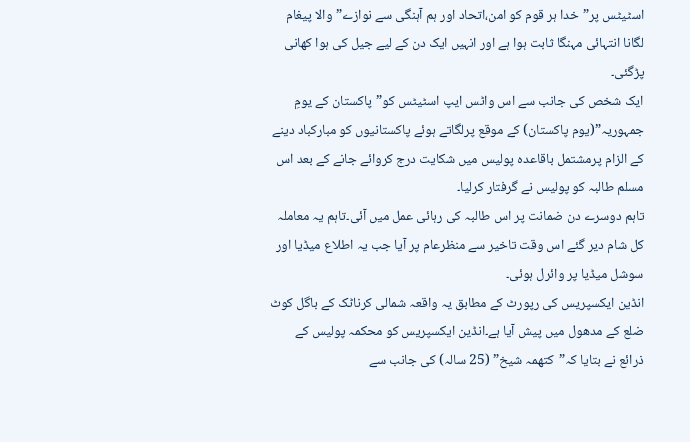اسٹیٹس پر”خدا ہر قوم کو امن،اتحاد اور ہم آہنگی سے نوازے”والا پیغام لگانا انتہائی مہنگا ثابت ہوا ہے اور انہیں ایک دن کے لیے جیل کی ہوا کھانی پڑگئی۔
ایک شخص کی جانب سے اس واٹس ایپ اسٹیٹس کو”پاکستان کے یومِ جمہوریہ”(یوم پاکستان) کے موقع پرلگاتے ہوئے پاکستانیوں کو مبارکباد دینے کے الزام پرمشتمل باقاعدہ پولیس میں شکایت درج کروائے جانے کے بعد اس مسلم طالبہ کو پولیس نے گرفتار کرلیا۔
تاہم دوسرے دن ضمانت پر اس طالبہ کی رہائی عمل میں آئی۔تاہم یہ معاملہ کل شام دیر گئے اس وقت تاخیر سے منظرعام پر آیا جب یہ اطلاع میڈیا اور سوشل میڈیا پر وائرل ہوئی۔
انڈین ایکسپریس کی رپورٹ کے مطابق یہ واقعہ شمالی کرناٹک کے باگل کوٹ ضلع کے مدھول میں پیش آیا ہے۔انڈین ایکسپریس کو محکمہ پولیس کے ذرائع نے بتایا کہ”کتھمہ شیخ” (25 سالہ) کی جانب سے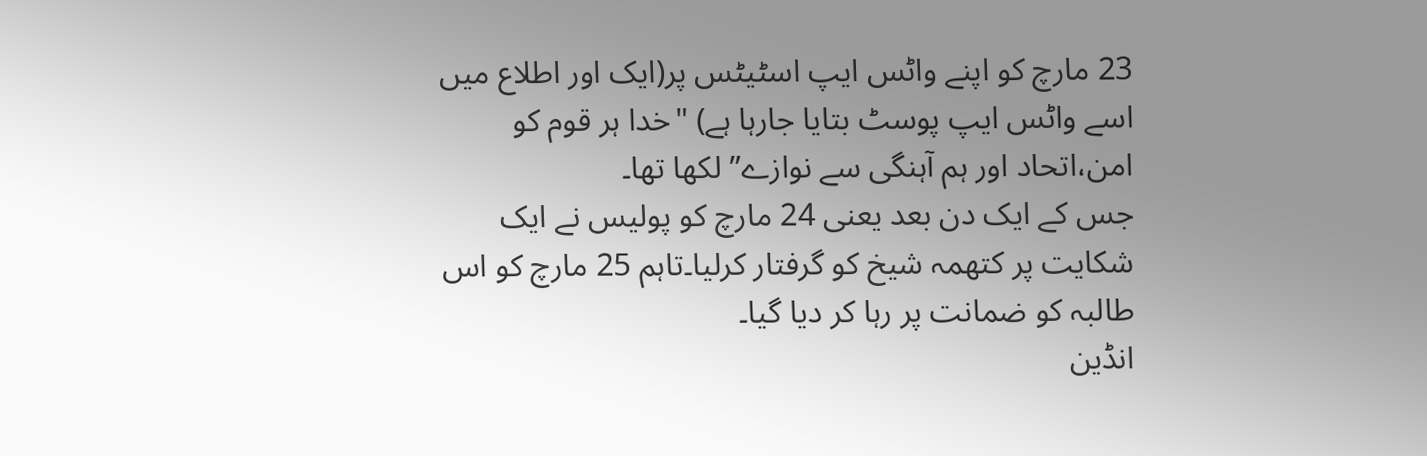23 مارچ کو اپنے واٹس ایپ اسٹیٹس پر(ایک اور اطلاع میں اسے واٹس ایپ پوسٹ بتایا جارہا ہے) "خدا ہر قوم کو امن،اتحاد اور ہم آہنگی سے نوازے” لکھا تھا۔
جس کے ایک دن بعد یعنی 24 مارچ کو پولیس نے ایک شکایت پر کتھمہ شیخ کو گرفتار کرلیا۔تاہم 25 مارچ کو اس طالبہ کو ضمانت پر رہا کر دیا گیا۔
انڈین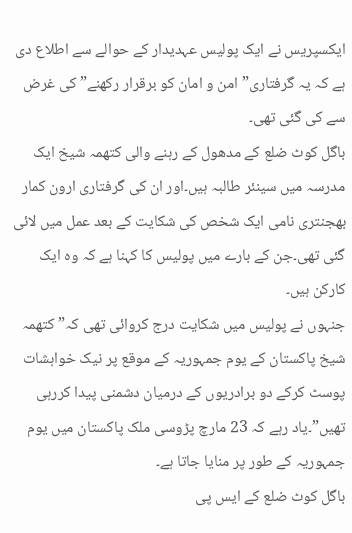ایکسپریس نے ایک پولیس عہدیدار کے حوالے سے اطلاع دی ہے کہ یہ گرفتاری”امن و امان کو برقرار رکھنے” کی غرض سے کی گئی تھی۔
باگل کوٹ ضلع کے مدھول کے رہنے والی کتھمہ شیخ ایک مدرسہ میں سینئر طالبہ ہیں۔اور ان کی گرفتاری ارون کمار بھجنتری نامی ایک شخص کی شکایت کے بعد عمل میں لائی گئی تھی۔جن کے بارے میں پولیس کا کہنا ہے کہ وہ ایک کارکن ہیں۔
جنہوں نے پولیس میں شکایت درج کروائی تھی کہ” کتھمہ شیخ پاکستان کے یوم جمہوریہ کے موقع پر نیک خواہشات پوسٹ کرکے دو برادریوں کے درمیان دشمنی پیدا کررہی تھیں”۔یاد رہے کہ 23 مارچ پڑوسی ملک پاکستان میں یوم جمہوریہ کے طور پر منایا جاتا ہے۔
باگل کوٹ ضلع کے ایس پی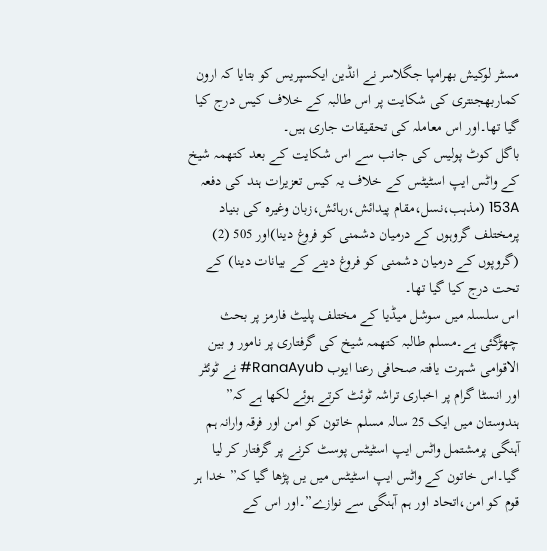مسٹر لوکیش بھرامپا جگلاسر نے انڈین ایکسپریس کو بتایا کہ ارون کماربھجنتری کی شکایت پر اس طالبہ کے خلاف کیس درج کیا گیا تھا۔اور اس معاملہ کی تحقیقات جاری ہیں۔
باگل کوٹ پولیس کی جانب سے اس شکایت کے بعد کتھمہ شیخ کے واٹس ایپ اسٹیٹس کے خلاف یہ کیس تعزیرات ہند کی دفعہ 153A (مذہب،نسل،مقام پیدائش،رہائش،زبان وغیرہ کی بنیاد پرمختلف گروہوں کے درمیان دشمنی کو فروغ دینا)اور 505 (2) (گروپوں کے درمیان دشمنی کو فروغ دینے کے بیانات دینا) کے تحت درج کیا گیا تھا۔
اس سلسلہ میں سوشل میڈیا کے مختلف پلیٹ فارمز پر بحث چھڑگئی ہے۔مسلم طالبہ کتھمہ شیخ کی گرفتاری پر نامور و بین الاقوامی شہرت یافتہ صحافی رعنا ایوب RanaAyub# نے ٹوئٹر اور انسٹا گرام پر اخباری تراشہ ٹوئٹ کرتے ہوئے لکھا ہے کہ” ہندوستان میں ایک 25 سالہ مسلم خاتون کو امن اور فرقہ وارانہ ہم آہنگی پرمشتمل واٹس ایپ اسٹیٹس پوسٹ کرنے پر گرفتار کر لیا گیا۔اس خاتون کے واٹس ایپ اسٹیٹس میں یں پڑھا گیا کہ” خدا ہر قوم کو امن،اتحاد اور ہم آہنگی سے نوازے”۔اور اس کے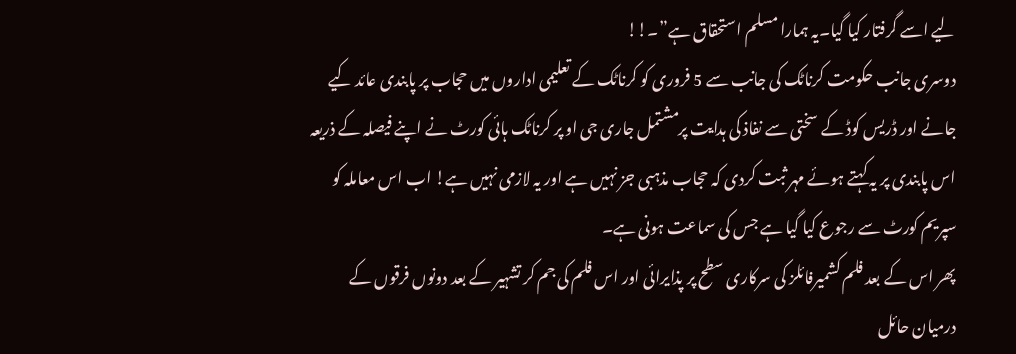لیے اسے گرفتار کیا گیا۔یہ ہمارا مسلم استحقاق ہے”۔!!
دوسری جانب حکومت کرناٹک کی جانب سے 5 فروری کو کرناٹک کے تعلیمی اداروں میں حجاب پر پابندی عائد کیے جانے اور ڈریس کوڈ کے سختی سے نفاذ کی ہدایت پرمشتمل جاری جی او پر کرناٹک ہائی کورٹ نے اپنے فیصلہ کے ذریعہ اس پابندی پر یہ کہتے ہوئے مہر ثبت کردی کہ حجاب مذہبی جز نہیں ہے اور یہ لازمی نہیں ہے! اب اس معاملہ کو سپریم کورٹ سے رجوع کیا گیا ہے جس کی سماعت ہونی ہے۔
پھر اس کے بعد فلم کشمیرفائلز کی سرکاری سطح پر پذایرائی اور اس فلم کی جم کر تشہیر کے بعد دونوں فرقوں کے درمیان حائل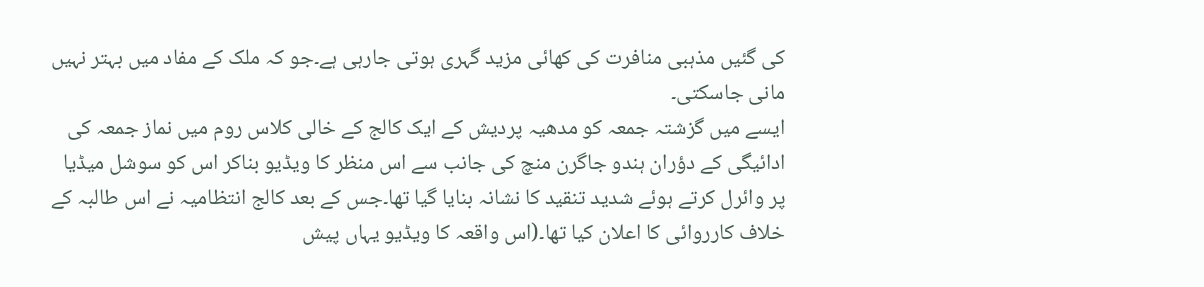کی گئیں مذہبی منافرت کی کھائی مزید گہری ہوتی جارہی ہے۔جو کہ ملک کے مفاد میں بہتر نہیں مانی جاسکتی۔
ایسے میں گزشتہ جمعہ کو مدھیہ پردیش کے ایک کالج کے خالی کلاس روم میں نماز جمعہ کی ادائیگی کے دؤران ہندو جاگرن منچ کی جانب سے اس منظر کا ویڈیو بناکر اس کو سوشل میڈیا پر وائرل کرتے ہوئے شدید تنقید کا نشانہ بنایا گیا تھا۔جس کے بعد کالج انتظامیہ نے اس طالبہ کے خلاف کارروائی کا اعلان کیا تھا۔(اس واقعہ کا ویڈیو یہاں پیش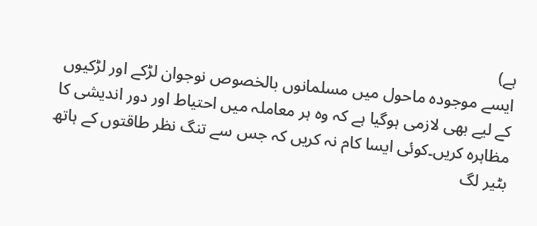ہے)
ایسے موجودہ ماحول میں مسلمانوں بالخصوص نوجوان لڑکے اور لڑکیوں کے لیے بھی لازمی ہوگیا ہے کہ وہ ہر معاملہ میں احتیاط اور دور اندیشی کا مظاہرہ کریں۔کوئی ایسا کام نہ کریں کہ جس سے تنگ نظر طاقتوں کے ہاتھ بٹیر لگ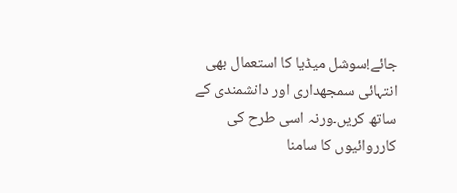جائے!سوشل میڈیا کا استعمال بھی انتہائی سمجھداری اور دانشمندی کے ساتھ کریں۔ورنہ اسی طرح کی کارروائیوں کا سامنا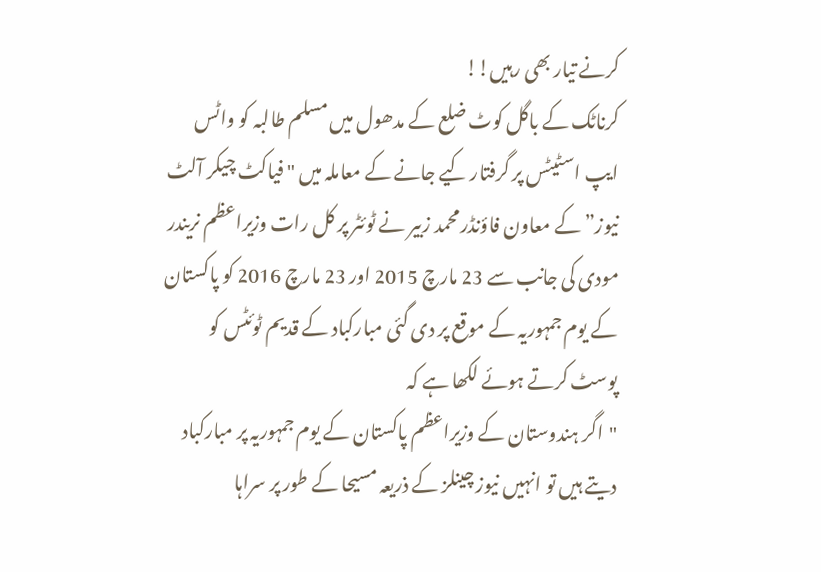کرنے تیار بھی رہیں!!
کرناٹک کے باگل کوٹ ضلع کے مدھول میں مسلم طالبہ کو واٹس ایپ اسٹیٹس پر گرفتار کیے جانے کے معاملہ میں "فیاکٹ چیکر آلٹ نیوز” کے معاون فاؤنڈر محمد زبیر نے ٹوئٹر پر کل رات وزیراعظم نریندر مودی کی جانب سے 23 مارچ 2015 اور 23 مارچ 2016 کو پاکستان کے یوم جمہوریہ کے موقع پر دی گئی مبارکباد کے قدیم ٹوئٹس کو پوسٹ کرتے ہوئے لکھا ہے کہ
"اگر ہندوستان کے وزیراعظم پاکستان کے یوم جمہوریہ پر مبارکباد دیتے ہیں تو انہیں نیوز چینلز کے ذریعہ مسیحا کے طور پر سراہا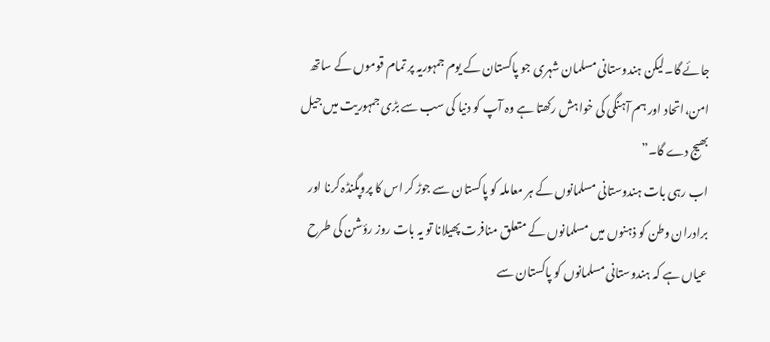جائے گا۔لیکن ہندوستانی مسلمان شہری جو پاکستان کے یوم جمہوریہ پر تمام قوموں کے ساتھ امن،اتحاد اور ہم آہنگی کی خواہش رکھتا ہے وہ آپ کو دنیا کی سب سے بڑی جمہوریت میں جیل بھیج دے گا۔”
اب رہی بات ہندوستانی مسلمانوں کے ہر معاملہ کو پاکستان سے جوڑ کر اس کا پروپگنڈہ کرنا اور برادران وطن کو ذہنوں میں مسلمانوں کے متعلق منافرت پھیلانا تو یہ بات روز رؤشن کی طرح عیاں ہے کہ ہندوستانی مسلمانوں کو پاکستان سے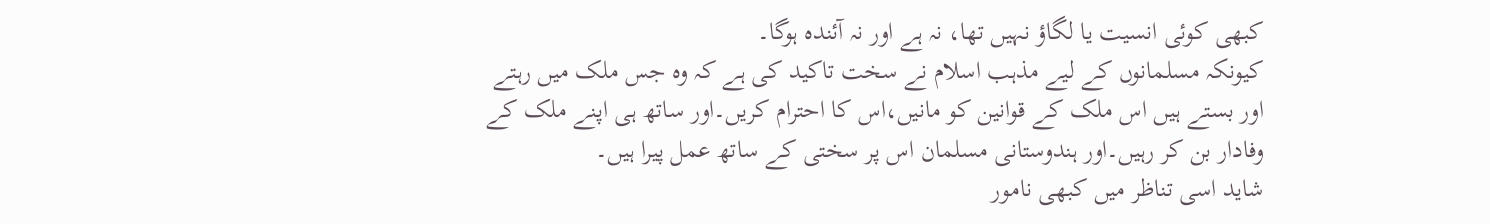کبھی کوئی انسیت یا لگاؤ نہیں تھا، نہ ہے اور نہ آئندہ ہوگا۔
کیونکہ مسلمانوں کے لیے مذہب اسلام نے سخت تاکید کی ہے کہ وہ جس ملک میں رہتے اور بستے ہیں اس ملک کے قوانین کو مانیں،اس کا احترام کریں۔اور ساتھ ہی اپنے ملک کے وفادار بن کر رہیں۔اور ہندوستانی مسلمان اس پر سختی کے ساتھ عمل پیرا ہیں۔
شاید اسی تناظر میں کبھی نامور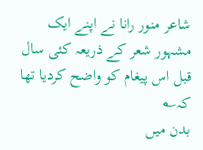شاعر منور رانا نے اپنے ایک مشہور شعر کے ذریعہ کئی سال قبل اس پیغام کو واضح کردیا تھا کہ؎
بدن میں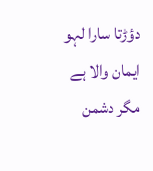دؤڑتا سارا لہو ایمان والا ہے
مگر دشمن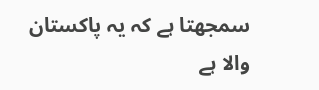سمجھتا ہے کہ یہ پاکستان والا ہے